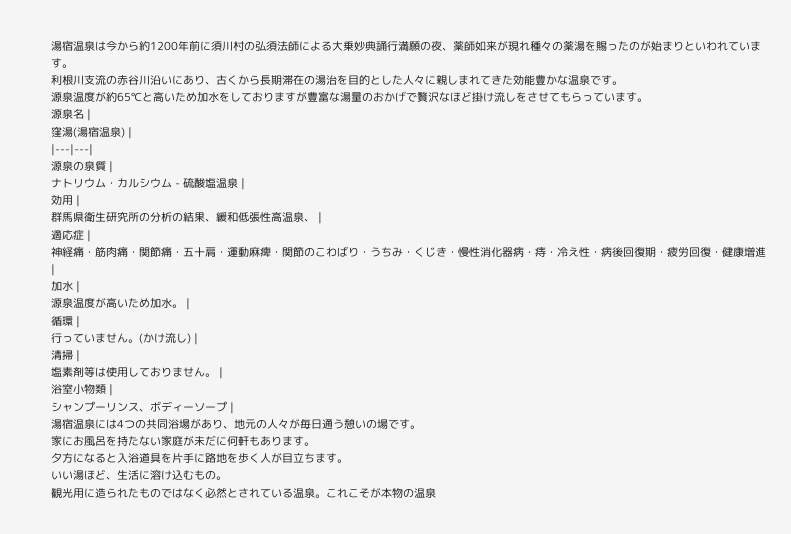湯宿温泉は今から約1200年前に須川村の弘須法師による大乗妙典誦行満願の夜、薬師如来が現れ種々の薬湯を賜ったのが始まりといわれています。
利根川支流の赤谷川沿いにあり、古くから長期滞在の湯治を目的とした人々に親しまれてきた効能豊かな温泉です。
源泉温度が約65℃と高いため加水をしておりますが豊富な湯量のおかげで贅沢なほど掛け流しをさせてもらっています。
源泉名 |
窪湯(湯宿温泉) |
|---|---|
源泉の泉質 |
ナトリウム・カルシウム - 硫酸塩温泉 |
効用 |
群馬県衛生研究所の分析の結果、緩和低張性高温泉、 |
適応症 |
神経痛・筋肉痛・関節痛・五十肩・運動麻痺・関節のこわばり・うちみ・くじき・慢性消化器病・痔・冷え性・病後回復期・疲労回復・健康増進 |
加水 |
源泉温度が高いため加水。 |
循環 |
行っていません。(かけ流し) |
清掃 |
塩素剤等は使用しておりません。 |
浴室小物類 |
シャンプーリンス、ボディーソープ |
湯宿温泉には4つの共同浴場があり、地元の人々が毎日通う憩いの場です。
家にお風呂を持たない家庭が未だに何軒もあります。
夕方になると入浴道具を片手に路地を歩く人が目立ちます。
いい湯ほど、生活に溶け込むもの。
観光用に造られたものではなく必然とされている温泉。これこそが本物の温泉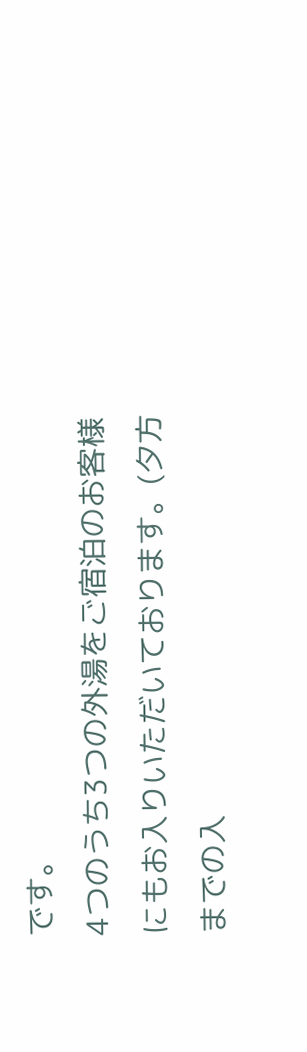です。
4つのうち3つの外湯をご宿泊のお客様にもお入りいただいております。(夕方までの入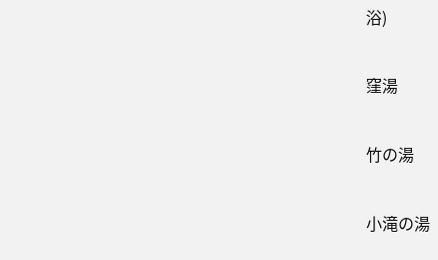浴)

窪湯

竹の湯

小滝の湯